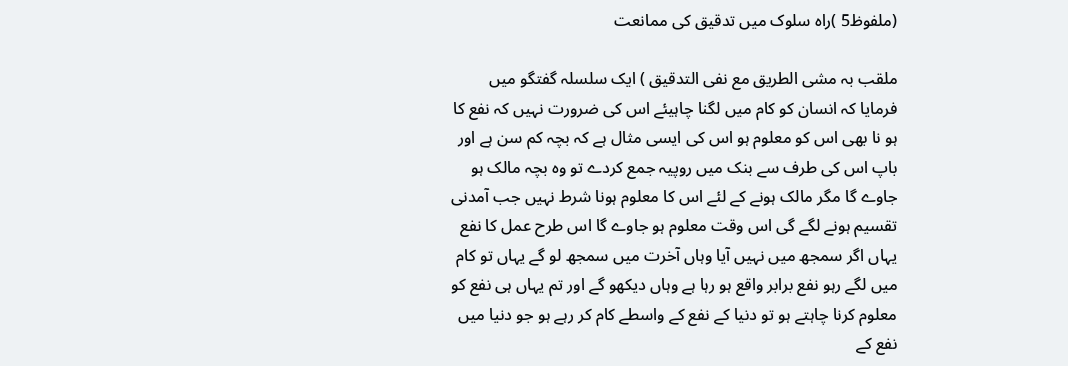(ملفوظ5 )راہ سلوک میں تدقیق کی ممانعت

ملقب بہ مشی الطریق مع نفی التدقیق ) ایک سلسلہ گفتگو میں فرمایا کہ انسان کو کام میں لگنا چاہیئے اس کی ضرورت نہیں کہ نفع کا ہو نا بھی اس کو معلوم ہو اس کی ایسی مثال ہے کہ بچہ کم سن ہے اور باپ اس کی طرف سے بنک میں روپیہ جمع کردے تو وہ بچہ مالک ہو جاوے گا مگر مالک ہونے کے لئے اس کا معلوم ہونا شرط نہیں جب آمدنی تقسیم ہونے لگے گی اس وقت معلوم ہو جاوے گا اس طرح عمل کا نفع یہاں اگر سمجھ میں نہیں آیا وہاں آخرت میں سمجھ لو گے یہاں تو کام میں لگے رہو نفع برابر واقع ہو رہا ہے وہاں دیکھو گے اور تم یہاں ہی نفع کو معلوم کرنا چاہتے ہو تو دنیا کے نفع کے واسطے کام کر رہے ہو جو دنیا میں نفع کے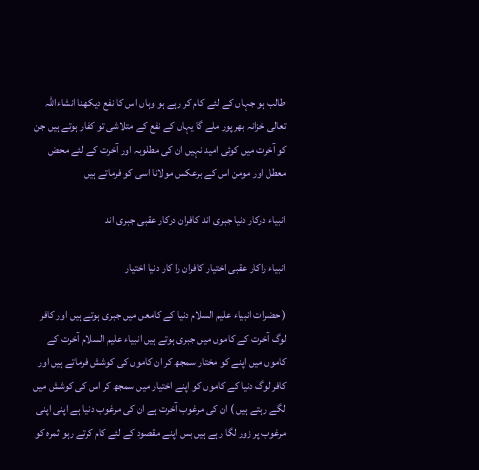طالب ہو جہاں کے لئے کام کر رہے ہو وہاں اس کا نفع دیکھنا انشاءاللہ تعالی خزانہ بھرپور ملے گا یہاں کے نفع کے متلاشی تو کفار ہوتے ہیں جن کو آخرت میں کوئی امید نہیں ان کی مطلوبہ اور آخرت کے لئے محض معطل اور مومن اس کے برعکس مولانا اسی کو فرماتے ہیں

انبیاء درکار دنیا جبری اند کافران درکار عقبی جبری اند

انبیاء راکار عقبی اختیار کافران را کار دنیا اختیار

( حضرات انبیاء علیم السلام دنیا کے کامعں میں جبری ہوتے ہیں اور کافر لوگ آخرت کے کاموں میں جبری ہوتے ہیں انبیاء علیم السلام آخرت کے کاموں میں اپنے کو مختار سمجھ کر ان کاموں کی کوشش فرماتے ہیں اور کافر لوگ دنیا کے کاموں کو اپنے اختیار میں سمجھ کر اس کی کوشش میں لگے رہتے ہیں ) ان کی مرغوب آخرت ہے ان کی مرغوب دنیا ہے اپنی اپنی مرغوب پر زور لگا رہے ہیں بس اپنے مقصود کے لئے کام کرتے رہو ثمرہ کو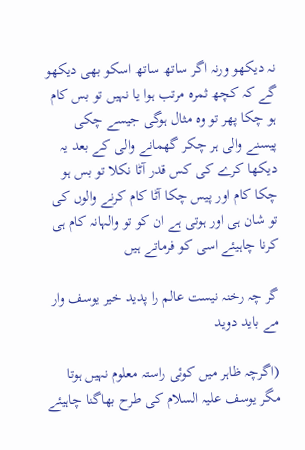نہ دیکھو ورنہ اگر ساتھ ساتھ اسکو بھی دیکھو گے کہ کچھ ثمرہ مرتب ہوا یا نہیں تو بس کام ہو چکا پھر تو وہ مثال ہوگی جیسے چکی پیسنے والی ہر چکر گھمانے والی کے بعد یہ دیکھا کرے کی کس قدر آٹا نکلا تو بس ہو چکا کام اور پیس چکا آٹا کام کرنے والوں کی تو شان ہی اور ہوتی ہے ان کو تو والہانہ کام ہی کرنا چاہیئے اسی کو فرماتے ہیں

گر چہ رخنہ نیست عالم را پدید خیر یوسف وار مے باید دوید

(اگرچہ ظاہر میں کوئی راستہ معلوم نہیں ہوتا مگر یوسف علیہ السلام کی طرح بھاگنا چاہیئے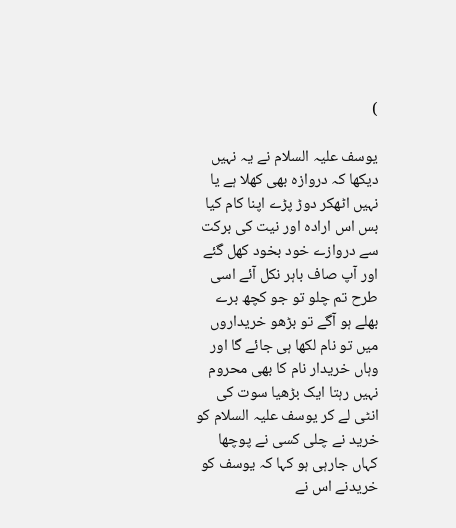)

یوسف علیہ السلام نے یہ نہیں دیکھا کہ دروازہ بھی کھلا ہے یا نہیں اٹھکر دوڑ پڑے اپنا کام کیا بس اس ارادہ اور نیت کی برکت سے دروازے خود بخود کھل گئے اور آپ صاف باہر نکل آئے اسی طرح تم چلو تو جو کچھ برے بھلے ہو آگے تو بڑھو خریداروں میں تو نام لکھا ہی جائے گا اور وہاں خریدار نام کا بھی محروم نہیں رہتا ایک بڑھیا سوت کی انٹی لے کر یوسف علیہ السلام کو خرید نے چلی کسی نے پوچھا کہاں جارہی ہو کہا کہ یوسف کو خریدنے اس نے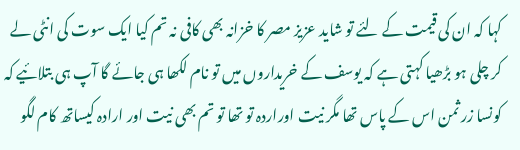کہا کہ ان کی قیمت کے لئے تو شاید عزیز مصر کا خزانہ بھی کافی نہ تم کیا ایک سوت کی انٹی لے کر چلی ہو بڑھیا کہتی ہے کہ یوسف کے خریداروں میں تو نام لکھا ہی جائے گا آپ ہی بتلائیے کہ کونسا زر ثمن اس کے پاس تھا مگر نیت اوراردہ تو تھا تو تم بھی نیت اور ارادہ کیساتھ کام لگو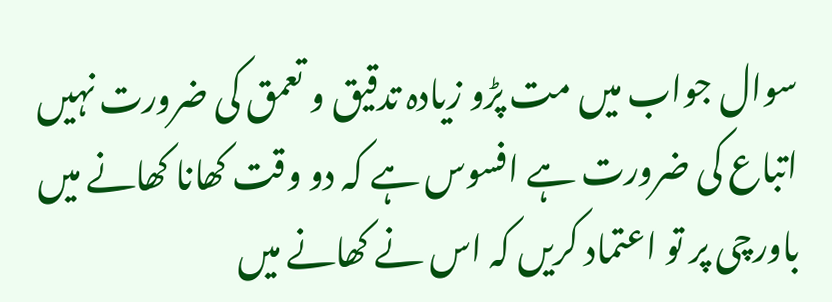سوال جواب میں مت پڑو زیادہ تدقیق و تعمق کی ضرورت نہیں اتباع کی ضرورت ہے افسوس ہے کہ دو وقت کھانا کھانے میں باورچی پر تو اعتماد کریں کہ اس نے کھانے میں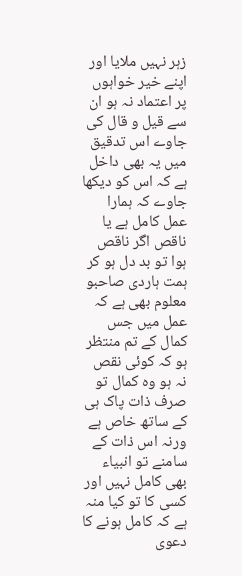زہر نہیں ملایا اور اپنے خیر خواہوں پر اعتماد نہ ہو ان سے قیل و قال کی جاوے اس تدقیق میں یہ بھی داخل ہے کہ اس کو دیکھا جاوے کہ ہمارا عمل کامل ہے یا ناقص اگر ناقص ہوا تو بد دل ہو کر ہمت ہاردی صاحبو معلوم بھی ہے کہ عمل میں جس کمال کے تم منتظر ہو کہ کوئی نقص نہ ہو وہ کمال تو صرف ذات پاک ہی کے ساتھ خاص ہے ورنہ اس ذات کے سامنے تو انبیاء بھی کامل نہیں اور کسی کا تو کیا منہ ہے کہ کامل ہونے کا دعوی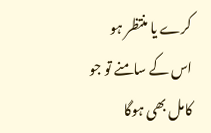کرے یا منتظر ہو اس کے سامنے تو جو کامل بھی ہوگا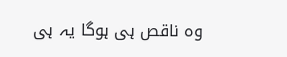وہ ناقص ہی ہوگا یہ ہی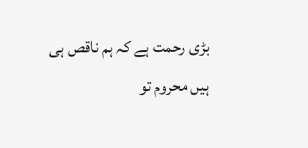بڑی رحمت ہے کہ ہم ناقص ہی ہیں محروم تو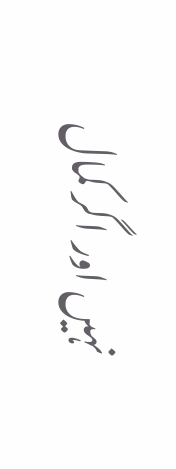نہیں اور اگر کمال